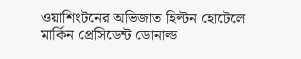ওয়াশিংটনের অভিজাত হিল্টন হোটেলে মার্কিন প্রেসিডেন্ট ডোনাল্ড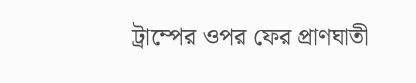ট্রাম্পের ওপর ফের প্রাণঘাতী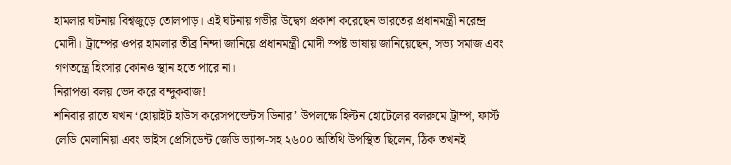হামলার ঘটনায় বিশ্বজুড়ে তোলপাড়। এই ঘটনায় গভীর উদ্বেগ প্রকাশ করেছেন ভারতের প্রধানমন্ত্রী নরেন্দ্র মোদী। ট্রাম্পের ওপর হামলার তীব্র নিন্দা জানিয়ে প্রধানমন্ত্রী মোদী স্পষ্ট ভাষায় জানিয়েছেন, সভ্য সমাজ এবং গণতন্ত্রে হিংসার কোনও স্থান হতে পারে না।
নিরাপত্তা বলয় ভেদ করে বন্দুকবাজ!
শনিবার রাতে যখন ‘হোয়াইট হাউস করেসপন্ডেন্টস ডিনার’ উপলক্ষে হিল্টন হোটেলের বলরুমে ট্রাম্প, ফার্স্ট লেডি মেলানিয়া এবং ভাইস প্রেসিডেন্ট জেডি ভ্যান্স-সহ ২৬০০ অতিথি উপস্থিত ছিলেন, ঠিক তখনই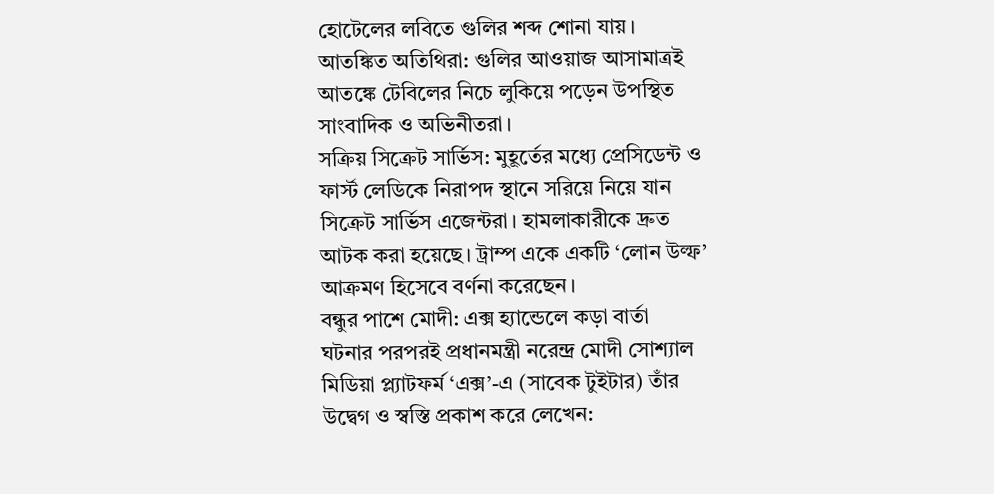হোটেলের লবিতে গুলির শব্দ শোনা যায়।
আতঙ্কিত অতিথিরা: গুলির আওয়াজ আসামাত্রই আতঙ্কে টেবিলের নিচে লুকিয়ে পড়েন উপস্থিত সাংবাদিক ও অভিনীতরা।
সক্রিয় সিক্রেট সার্ভিস: মুহূর্তের মধ্যে প্রেসিডেন্ট ও ফার্স্ট লেডিকে নিরাপদ স্থানে সরিয়ে নিয়ে যান সিক্রেট সার্ভিস এজেন্টরা। হামলাকারীকে দ্রুত আটক করা হয়েছে। ট্রাম্প একে একটি ‘লোন উল্ফ’ আক্রমণ হিসেবে বর্ণনা করেছেন।
বন্ধুর পাশে মোদী: এক্স হ্যান্ডেলে কড়া বার্তা
ঘটনার পরপরই প্রধানমন্ত্রী নরেন্দ্র মোদী সোশ্যাল মিডিয়া প্ল্যাটফর্ম ‘এক্স’-এ (সাবেক টুইটার) তাঁর উদ্বেগ ও স্বস্তি প্রকাশ করে লেখেন: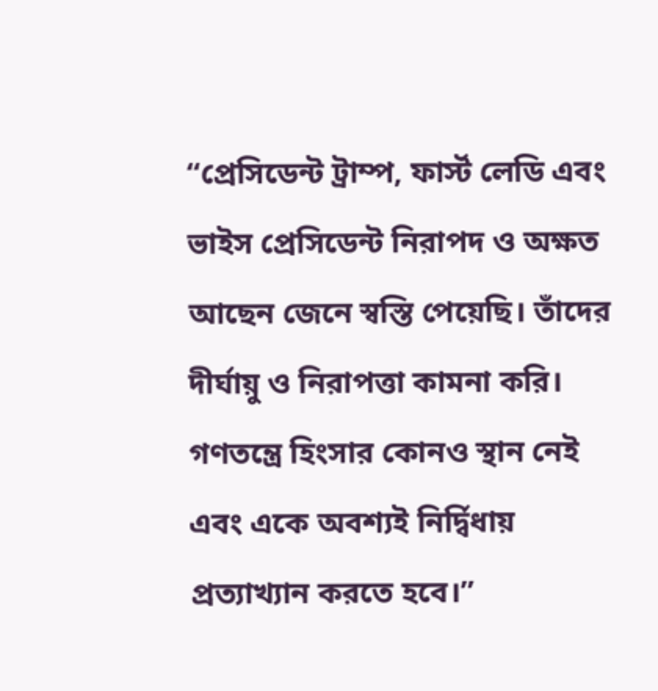“প্রেসিডেন্ট ট্রাম্প, ফার্স্ট লেডি এবং ভাইস প্রেসিডেন্ট নিরাপদ ও অক্ষত আছেন জেনে স্বস্তি পেয়েছি। তাঁদের দীর্ঘায়ু ও নিরাপত্তা কামনা করি। গণতন্ত্রে হিংসার কোনও স্থান নেই এবং একে অবশ্যই নির্দ্বিধায় প্রত্যাখ্যান করতে হবে।”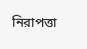নিরাপত্তা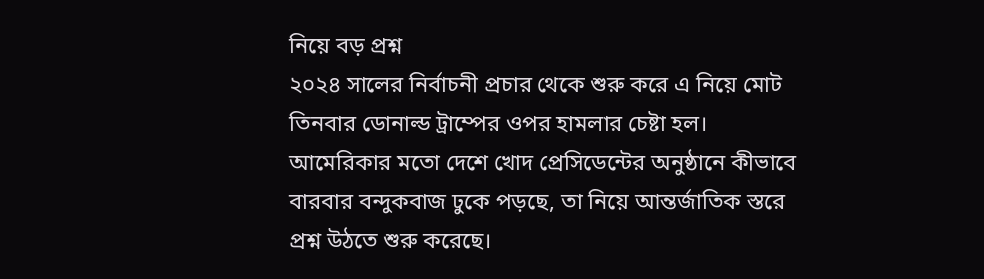নিয়ে বড় প্রশ্ন
২০২৪ সালের নির্বাচনী প্রচার থেকে শুরু করে এ নিয়ে মোট তিনবার ডোনাল্ড ট্রাম্পের ওপর হামলার চেষ্টা হল। আমেরিকার মতো দেশে খোদ প্রেসিডেন্টের অনুষ্ঠানে কীভাবে বারবার বন্দুকবাজ ঢুকে পড়ছে, তা নিয়ে আন্তর্জাতিক স্তরে প্রশ্ন উঠতে শুরু করেছে।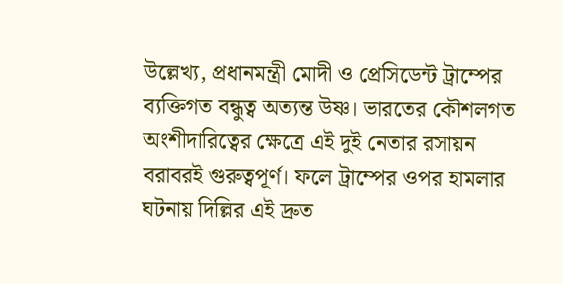উল্লেখ্য, প্রধানমন্ত্রী মোদী ও প্রেসিডেন্ট ট্রাম্পের ব্যক্তিগত বন্ধুত্ব অত্যন্ত উষ্ণ। ভারতের কৌশলগত অংশীদারিত্বের ক্ষেত্রে এই দুই নেতার রসায়ন বরাবরই গুরুত্বপূর্ণ। ফলে ট্রাম্পের ওপর হামলার ঘটনায় দিল্লির এই দ্রুত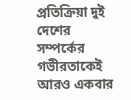প্রতিক্রিয়া দুই দেশের সম্পর্কের গভীরতাকেই আরও একবার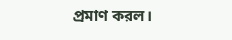প্রমাণ করল।